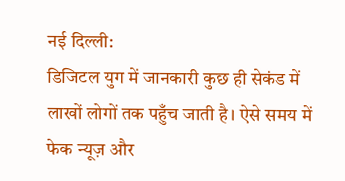नई दिल्ली:
डिजिटल युग में जानकारी कुछ ही सेकंड में लाखों लोगों तक पहुँच जाती है। ऐसे समय में फेक न्यूज़ और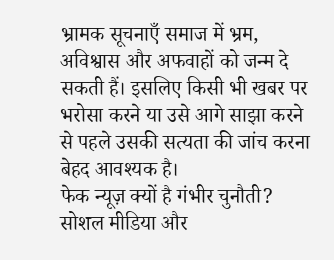भ्रामक सूचनाएँ समाज में भ्रम, अविश्वास और अफवाहों को जन्म दे सकती हैं। इसलिए किसी भी खबर पर भरोसा करने या उसे आगे साझा करने से पहले उसकी सत्यता की जांच करना बेहद आवश्यक है।
फेक न्यूज़ क्यों है गंभीर चुनौती?
सोशल मीडिया और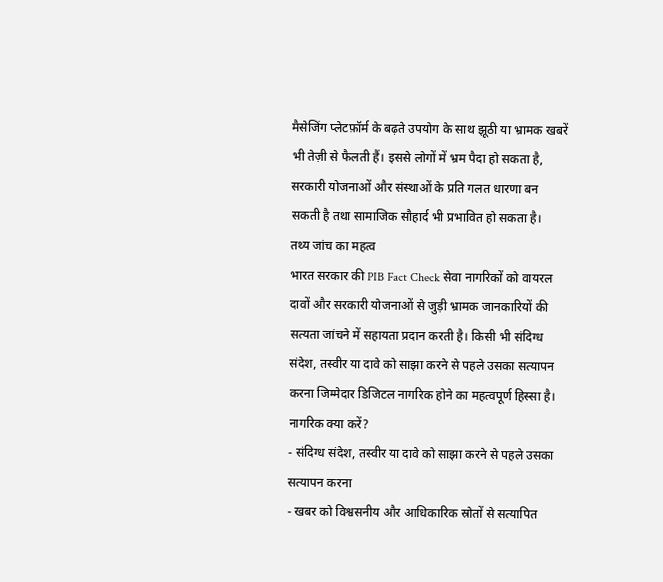मैसेजिंग प्लेटफ़ॉर्म के बढ़ते उपयोग के साथ झूठी या भ्रामक खबरें भी तेज़ी से फैलती हैं। इससे लोगों में भ्रम पैदा हो सकता है, सरकारी योजनाओं और संस्थाओं के प्रति गलत धारणा बन सकती है तथा सामाजिक सौहार्द भी प्रभावित हो सकता है।
तथ्य जांच का महत्व
भारत सरकार की PIB Fact Check सेवा नागरिकों को वायरल दावों और सरकारी योजनाओं से जुड़ी भ्रामक जानकारियों की सत्यता जांचने में सहायता प्रदान करती है। किसी भी संदिग्ध संदेश, तस्वीर या दावे को साझा करने से पहले उसका सत्यापन करना जिम्मेदार डिजिटल नागरिक होने का महत्वपूर्ण हिस्सा है।
नागरिक क्या करें?
- संदिग्ध संदेश, तस्वीर या दावे को साझा करने से पहले उसका सत्यापन करना
- खबर को विश्वसनीय और आधिकारिक स्रोतों से सत्यापित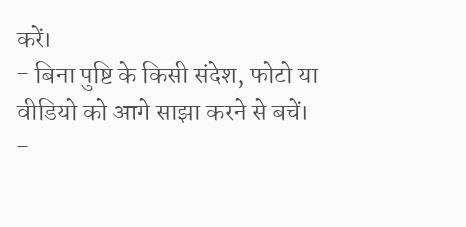करें।
- बिना पुष्टि के किसी संदेश, फोटो या वीडियो को आगे साझा करने से बचें।
-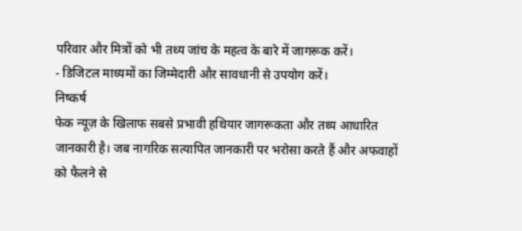परिवार और मित्रों को भी तथ्य जांच के महत्व के बारे में जागरूक करें।
- डिजिटल माध्यमों का जिम्मेदारी और सावधानी से उपयोग करें।
निष्कर्ष
फेक न्यूज़ के खिलाफ सबसे प्रभावी हथियार जागरूकता और तथ्य आधारित जानकारी है। जब नागरिक सत्यापित जानकारी पर भरोसा करते हैं और अफवाहों को फैलने से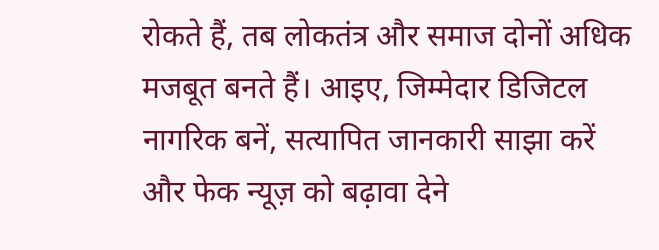रोकते हैं, तब लोकतंत्र और समाज दोनों अधिक मजबूत बनते हैं। आइए, जिम्मेदार डिजिटल नागरिक बनें, सत्यापित जानकारी साझा करें और फेक न्यूज़ को बढ़ावा देने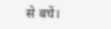से बचें।